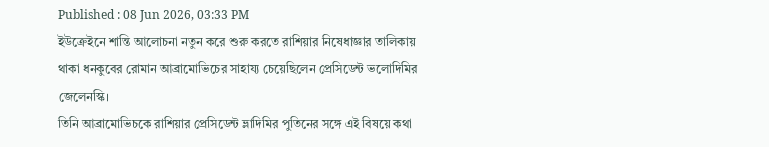Published : 08 Jun 2026, 03:33 PM
ইউক্রেইনে শান্তি আলোচনা নতুন করে শুরু করতে রাশিয়ার নিষেধাজ্ঞার তালিকায় থাকা ধনকুবের রোমান আব্রামোভিচের সাহায্য চেয়েছিলেন প্রেসিডেন্ট ভলোদিমির জেলেনস্কি।
তিনি আব্রামোভিচকে রাশিয়ার প্রেসিডেন্ট ভ্লাদিমির পুতিনের সঙ্গে এই বিষয়ে কথা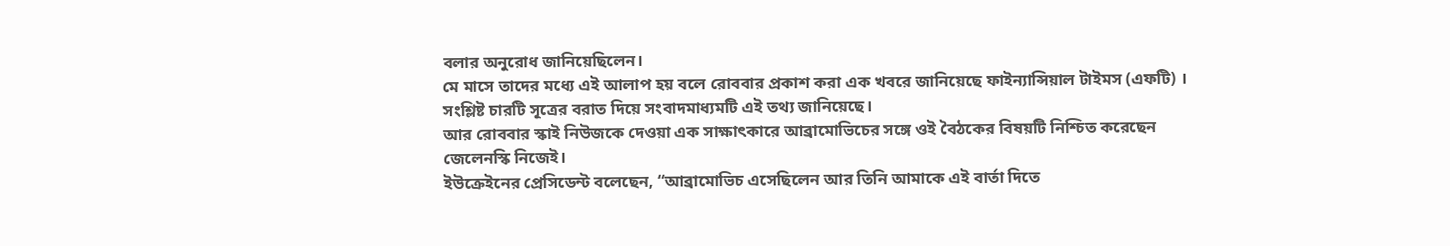বলার অনুরোধ জানিয়েছিলেন।
মে মাসে তাদের মধ্যে এই আলাপ হয় বলে রোববার প্রকাশ করা এক খবরে জানিয়েছে ফাইন্যান্সিয়াল টাইমস (এফটি) । সংশ্লিষ্ট চারটি সূত্রের বরাত দিয়ে সংবাদমাধ্যমটি এই তথ্য জানিয়েছে।
আর রোববার স্কাই নিউজকে দেওয়া এক সাক্ষাৎকারে আব্রামোভিচের সঙ্গে ওই বৈঠকের বিষয়টি নিশ্চিত করেছেন জেলেনস্কি নিজেই।
ইউক্রেইনের প্রেসিডেন্ট বলেছেন, “আব্রামোভিচ এসেছিলেন আর তিনি আমাকে এই বার্তা দিতে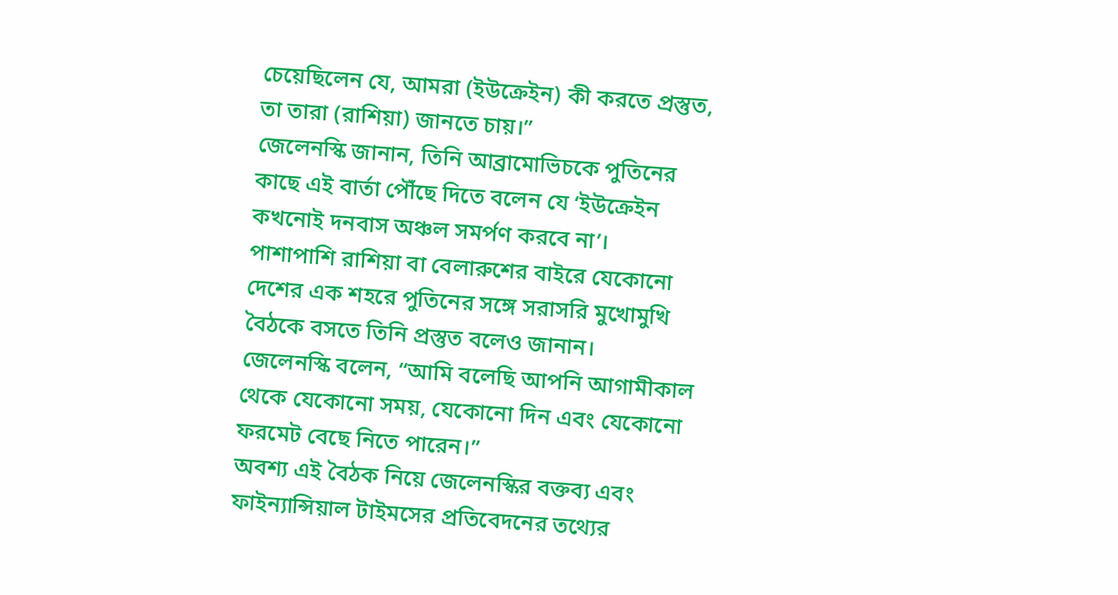চেয়েছিলেন যে, আমরা (ইউক্রেইন) কী করতে প্রস্তুত, তা তারা (রাশিয়া) জানতে চায়।”
জেলেনস্কি জানান, তিনি আব্রামোভিচকে পুতিনের কাছে এই বার্তা পৌঁছে দিতে বলেন যে ‘ইউক্রেইন কখনোই দনবাস অঞ্চল সমর্পণ করবে না’।
পাশাপাশি রাশিয়া বা বেলারুশের বাইরে যেকোনো দেশের এক শহরে পুতিনের সঙ্গে সরাসরি মুখোমুখি বৈঠকে বসতে তিনি প্রস্তুত বলেও জানান।
জেলেনস্কি বলেন, “আমি বলেছি আপনি আগামীকাল থেকে যেকোনো সময়, যেকোনো দিন এবং যেকোনো ফরমেট বেছে নিতে পারেন।”
অবশ্য এই বৈঠক নিয়ে জেলেনস্কির বক্তব্য এবং ফাইন্যান্সিয়াল টাইমসের প্রতিবেদনের তথ্যের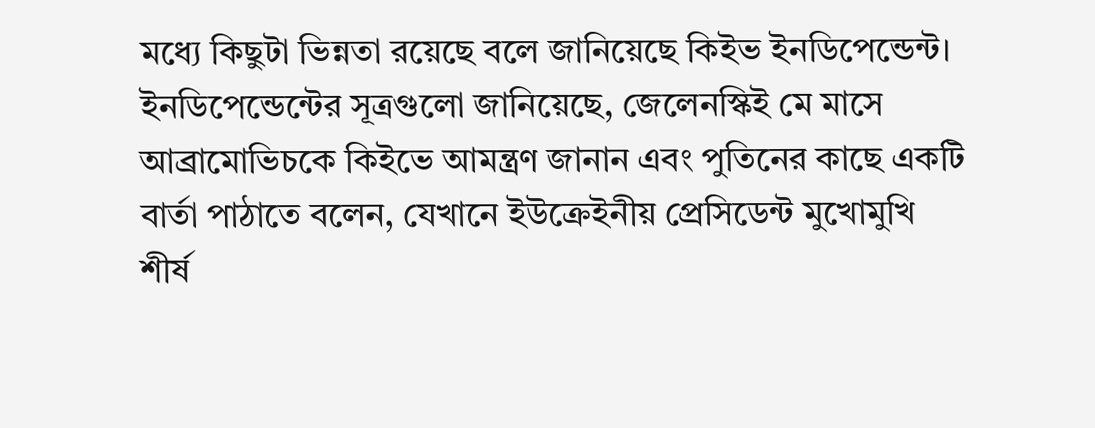মধ্যে কিছুটা ভিন্নতা রয়েছে বলে জানিয়েছে কিইভ ইনডিপেন্ডেন্ট।
ইনডিপেন্ডেন্টের সূত্রগুলো জানিয়েছে, জেলেনস্কিই মে মাসে আব্রামোভিচকে কিইভে আমন্ত্রণ জানান এবং পুতিনের কাছে একটি বার্তা পাঠাতে বলেন, যেখানে ইউক্রেইনীয় প্রেসিডেন্ট মুখোমুখি শীর্ষ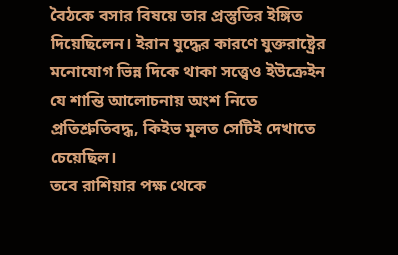বৈঠকে বসার বিষয়ে তার প্রস্তুতির ইঙ্গিত দিয়েছিলেন। ইরান যুদ্ধের কারণে যুক্তরাষ্ট্রের মনোযোগ ভিন্ন দিকে থাকা সত্ত্বেও ইউক্রেইন যে শান্তি আলোচনায় অংশ নিতে প্রতিশ্রুতিবদ্ধ, কিইভ মূলত সেটিই দেখাতে চেয়েছিল।
তবে রাশিয়ার পক্ষ থেকে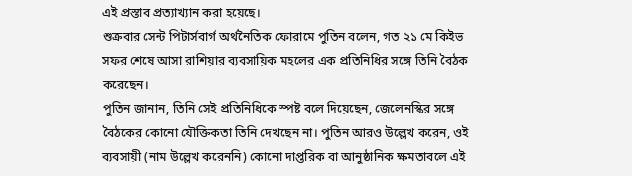এই প্রস্তাব প্রত্যাখ্যান করা হয়েছে।
শুক্রবার সেন্ট পিটার্সবার্গ অর্থনৈতিক ফোরামে পুতিন বলেন, গত ২১ মে কিইভ সফর শেষে আসা রাশিয়ার ব্যবসায়িক মহলের এক প্রতিনিধির সঙ্গে তিনি বৈঠক করেছেন।
পুতিন জানান, তিনি সেই প্রতিনিধিকে স্পষ্ট বলে দিয়েছেন, জেলেনস্কির সঙ্গে বৈঠকের কোনো যৌক্তিকতা তিনি দেখছেন না। পুতিন আরও উল্লেখ করেন, ওই ব্যবসায়ী (নাম উল্লেখ করেননি) কোনো দাপ্তরিক বা আনুষ্ঠানিক ক্ষমতাবলে এই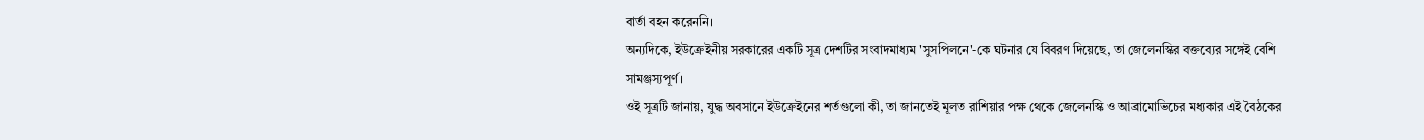বার্তা বহন করেননি।
অন্যদিকে, ইউক্রেইনীয় সরকারের একটি সূত্র দেশটির সংবাদমাধ্যম 'সুসপিলনে'-কে ঘটনার যে বিবরণ দিয়েছে, তা জেলেনস্কির বক্তব্যের সঙ্গেই বেশি সামঞ্জস্যপূর্ণ।
ওই সূত্রটি জানায়, যুদ্ধ অবসানে ইউক্রেইনের শর্তগুলো কী, তা জানতেই মূলত রাশিয়ার পক্ষ থেকে জেলেনস্কি ও আব্রামোভিচের মধ্যকার এই বৈঠকের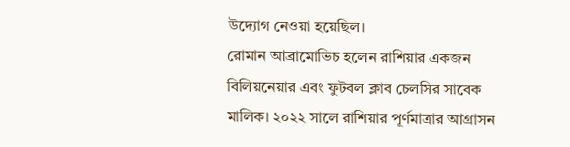উদ্যোগ নেওয়া হয়েছিল।
রোমান আব্রামোভিচ হলেন রাশিয়ার একজন বিলিয়নেয়ার এবং ফুটবল ক্লাব চেলসির সাবেক মালিক। ২০২২ সালে রাশিয়ার পূর্ণমাত্রার আগ্রাসন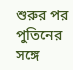শুরুর পর পুতিনের সঙ্গে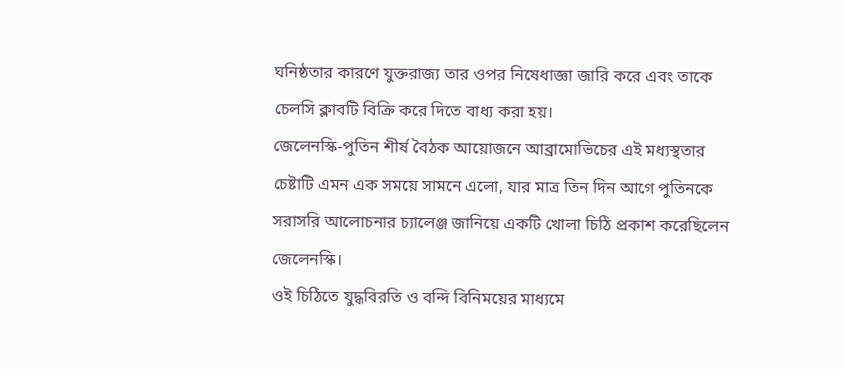ঘনিষ্ঠতার কারণে যুক্তরাজ্য তার ওপর নিষেধাজ্ঞা জারি করে এবং তাকে চেলসি ক্লাবটি বিক্রি করে দিতে বাধ্য করা হয়।
জেলেনস্কি-পুতিন শীর্ষ বৈঠক আয়োজনে আব্রামোভিচের এই মধ্যস্থতার চেষ্টাটি এমন এক সময়ে সামনে এলো, যার মাত্র তিন দিন আগে পুতিনকে সরাসরি আলোচনার চ্যালেঞ্জ জানিয়ে একটি খোলা চিঠি প্রকাশ করেছিলেন জেলেনস্কি।
ওই চিঠিতে যুদ্ধবিরতি ও বন্দি বিনিময়ের মাধ্যমে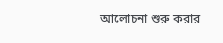আলোচনা শুরু করার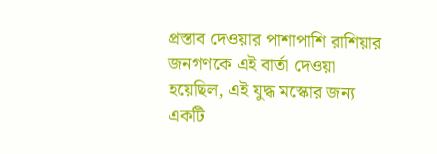প্রস্তাব দেওয়ার পাশাপাশি রাশিয়ার জনগণকে এই বার্তা দেওয়া হয়েছিল, এই যুদ্ধ মস্কোর জন্য একটি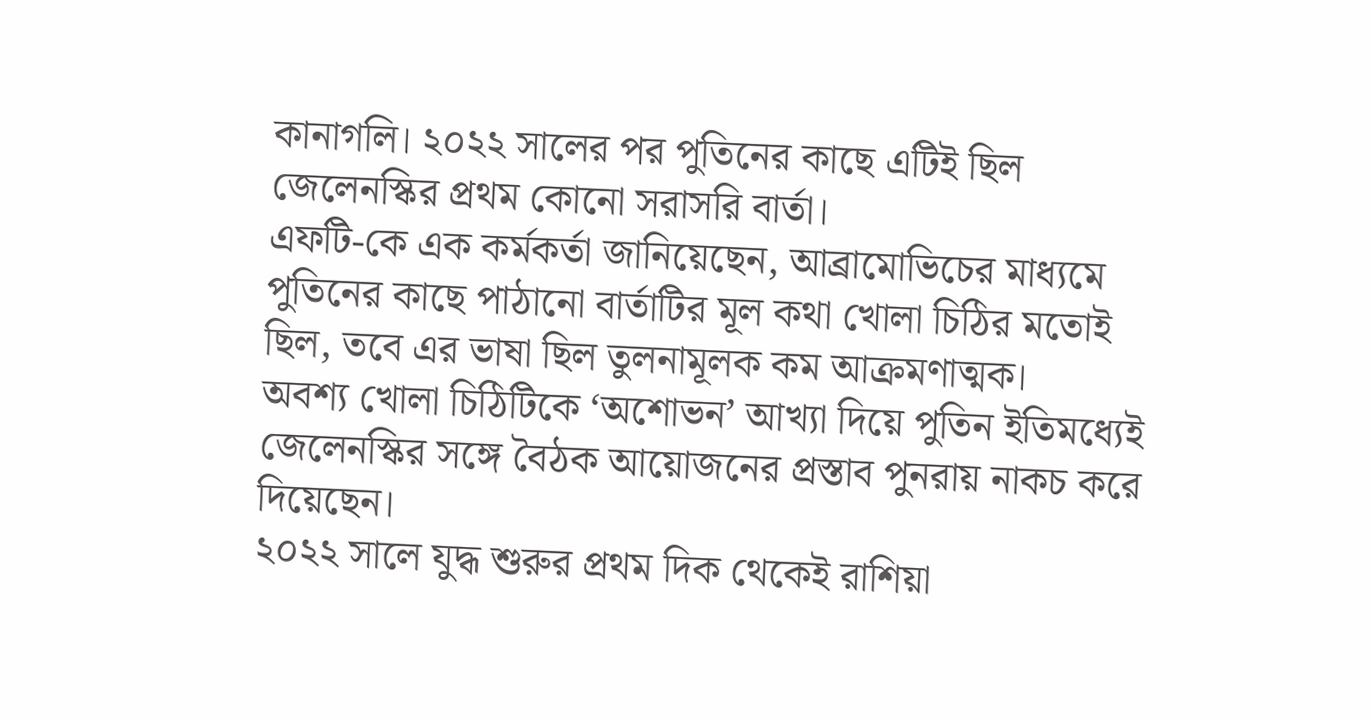কানাগলি। ২০২২ সালের পর পুতিনের কাছে এটিই ছিল জেলেনস্কির প্রথম কোনো সরাসরি বার্তা।
এফটি-কে এক কর্মকর্তা জানিয়েছেন, আব্রামোভিচের মাধ্যমে পুতিনের কাছে পাঠানো বার্তাটির মূল কথা খোলা চিঠির মতোই ছিল, তবে এর ভাষা ছিল তুলনামূলক কম আক্রমণাত্মক।
অবশ্য খোলা চিঠিটিকে ‘অশোভন’ আখ্যা দিয়ে পুতিন ইতিমধ্যেই জেলেনস্কির সঙ্গে বৈঠক আয়োজনের প্রস্তাব পুনরায় নাকচ করে দিয়েছেন।
২০২২ সালে যুদ্ধ শুরুর প্রথম দিক থেকেই রাশিয়া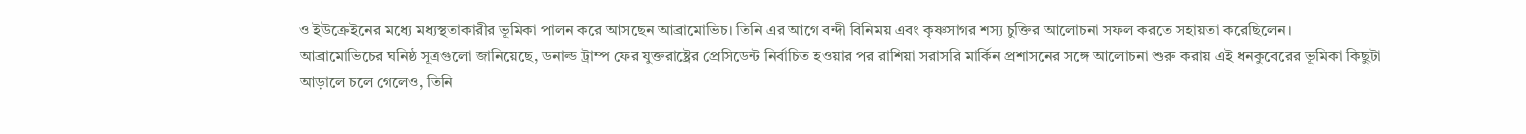ও ইউক্রেইনের মধ্যে মধ্যস্থতাকারীর ভূমিকা পালন করে আসছেন আব্রামোভিচ। তিনি এর আগে বন্দী বিনিময় এবং কৃষ্ণসাগর শস্য চুক্তির আলোচনা সফল করতে সহায়তা করেছিলেন।
আব্রামোভিচের ঘনিষ্ঠ সূত্রগুলো জানিয়েছে, ডনাল্ড ট্রাম্প ফের যুক্তরাষ্ট্রের প্রেসিডেন্ট নির্বাচিত হওয়ার পর রাশিয়া সরাসরি মার্কিন প্রশাসনের সঙ্গে আলোচনা শুরু করায় এই ধনকুবেরের ভূমিকা কিছুটা আড়ালে চলে গেলেও, তিনি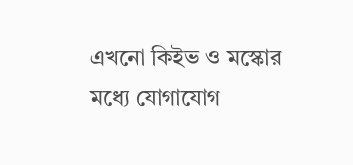এখনো কিইভ ও মস্কোর মধ্যে যোগাযোগ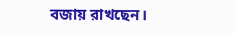বজায় রাখছেন।